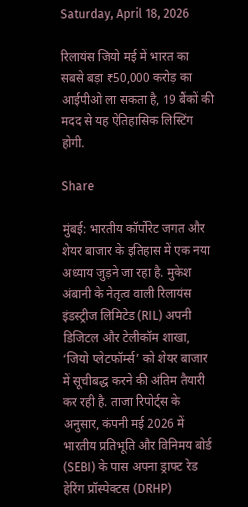Saturday, April 18, 2026

रिलायंस जियो मई में भारत का सबसे बड़ा ₹50,000 करोड़ का आईपीओ ला सकता है, 19 बैंकों की मदद से यह ऐतिहासिक लिस्टिंग होगी.

Share

मुंबई: भारतीय कॉर्पोरेट जगत और शेयर बाजार के इतिहास में एक नया अध्याय जुड़ने जा रहा है. मुकेश अंबानी के नेतृत्व वाली रिलायंस इंडस्ट्रीज लिमिटेड (RIL) अपनी डिजिटल और टेलीकॉम शाखा, ‘जियो प्लेटफॉर्म्स’ को शेयर बाजार में सूचीबद्ध करने की अंतिम तैयारी कर रही है. ताजा रिपोर्ट्स के अनुसार, कंपनी मई 2026 में भारतीय प्रतिभूति और विनिमय बोर्ड (SEBI) के पास अपना ड्राफ्ट रेड हेरिंग प्रॉस्पेक्टस (DRHP)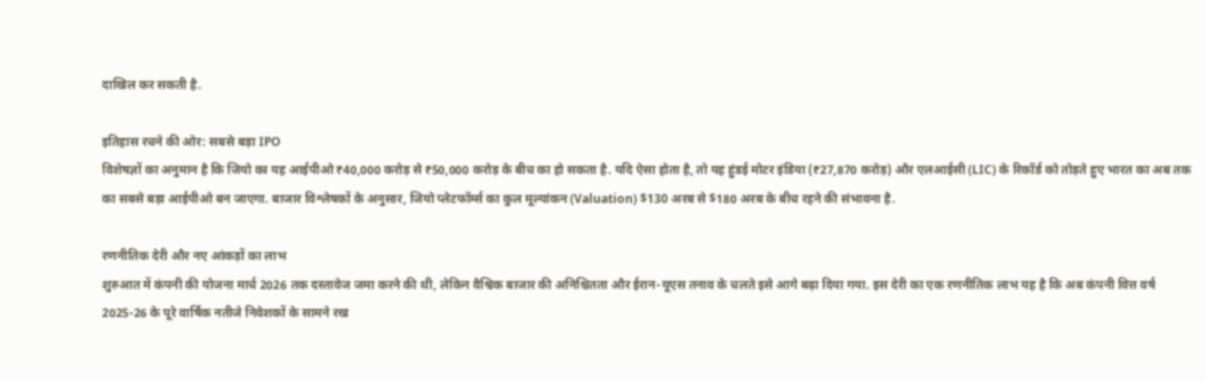दाखिल कर सकती है.

इतिहास रचने की ओर: सबसे बड़ा IPO
विशेषज्ञों का अनुमान है कि जियो का यह आईपीओ ₹40,000 करोड़ से ₹50,000 करोड़ के बीच का हो सकता है. यदि ऐसा होता है, तो यह हुंडई मोटर इंडिया (₹27,870 करोड़) और एलआईसी (LIC) के रिकॉर्ड को तोड़ते हुए भारत का अब तक का सबसे बड़ा आईपीओ बन जाएगा. बाजार विश्लेषकों के अनुसार, जियो प्लेटफॉर्म्स का कुल मूल्यांकन (Valuation) $130 अरब से $180 अरब के बीच रहने की संभावना है.

रणनीतिक देरी और नए आंकड़ों का लाभ
शुरुआत में कंपनी की योजना मार्च 2026 तक दस्तावेज जमा करने की थी, लेकिन वैश्विक बाजार की अनिश्चितता और ईरान-यूएस तनाव के चलते इसे आगे बढ़ा दिया गया. इस देरी का एक रणनीतिक लाभ यह है कि अब कंपनी वित्त वर्ष 2025-26 के पूरे वार्षिक नतीजे निवेशकों के सामने रख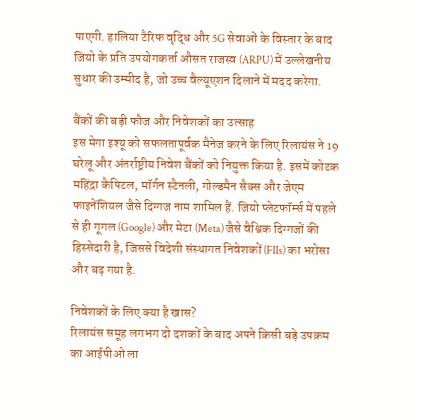पाएगी. हालिया टैरिफ वृद्धि और 5G सेवाओं के विस्तार के बाद जियो के प्रति उपयोगकर्ता औसत राजस्व (ARPU) में उल्लेखनीय सुधार की उम्मीद है, जो उच्च वैल्यूएशन दिलाने में मदद करेगा.

बैंकों की बड़ी फौज और निवेशकों का उत्साह
इस मेगा इश्यू को सफलतापूर्वक मैनेज करने के लिए रिलायंस ने 19 घरेलू और अंतर्राष्ट्रीय निवेश बैंकों को नियुक्त किया है. इसमें कोटक महिंद्रा कैपिटल, मॉर्गन स्टैनली, गोल्डमैन सैक्स और जेएम फाइनेंशियल जैसे दिग्गज नाम शामिल हैं. जियो प्लेटफॉर्म्स में पहले से ही गूगल (Google) और मेटा (Meta) जैसे वैश्विक दिग्गजों की हिस्सेदारी है, जिससे विदेशी संस्थागत निवेशकों (FIIs) का भरोसा और बढ़ गया है.

निवेशकों के लिए क्या है खास?
रिलायंस समूह लगभग दो दशकों के बाद अपने किसी बड़े उपक्रम का आईपीओ ला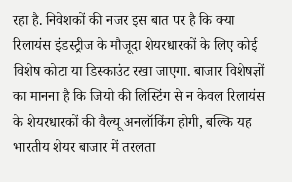रहा है. निवेशकों की नजर इस बात पर है कि क्या रिलायंस इंडस्ट्रीज के मौजूदा शेयरधारकों के लिए कोई विशेष कोटा या डिस्काउंट रखा जाएगा. बाजार विशेषज्ञों का मानना है कि जियो की लिस्टिंग से न केवल रिलायंस के शेयरधारकों की वैल्यू अनलॉकिंग होगी, बल्कि यह भारतीय शेयर बाजार में तरलता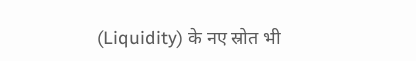(Liquidity) के नए स्रोत भी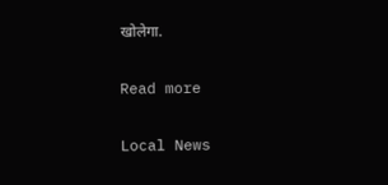खोलेगा.

Read more

Local News